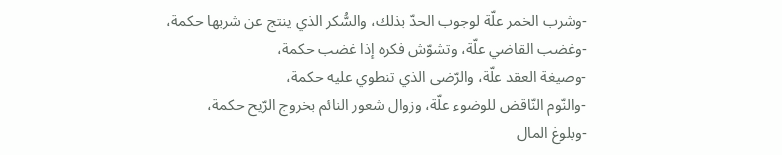-وشرب الخمر علّة لوجوب الحدّ بذلك، والسُّكر الذي ينتج عن شربها حكمة،
-وغضب القاضي علّة، وتشوّش فكره إذا غضب حكمة،
-وصيغة العقد علّة، والرّضى الذي تنطوي عليه حكمة،
-والنّوم النّاقض للوضوء علّة، وزوال شعور النائم بخروج الرّيح حكمة،
-وبلوغ المال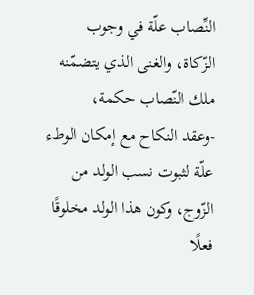النِّصاب علّة في وجوب الزّكاة، والغنى الذي يتضمّنه ملك النّصاب حكمة،
-وعقد النكاح مع إمكان الوطء علّة لثبوت نسب الولد من الزّوج، وكون هذا الولد مخلوقًا فعلًا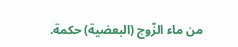من ماء الزّوج (البعضية) حكمة.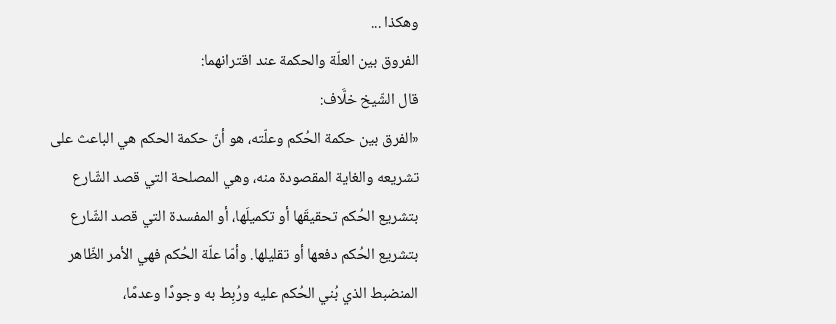وهكذا ...
الفروق بين العلّة والحكمة عند اقترانهما:
قال الشّيخ خلَّاف:
«الفرق بين حكمة الحُكم وعلّته، هو أنّ حكمة الحكم هي الباعث على تشريعه والغاية المقصودة منه، وهي المصلحة التي قصد الشّارع بتشريع الحُكم تحقيقَها أو تكميلَها، أو المفسدة التي قصد الشّارع بتشريع الحُكم دفعها أو تقليلها. وأمّا علّة الحُكم فهي الأمر الظّاهر المنضبط الذي بُني الحُكم عليه ورُبِط به وجودًا وعدمًا،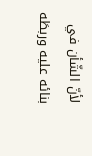لأنّ الشّأن في بنائه عليه وربطَه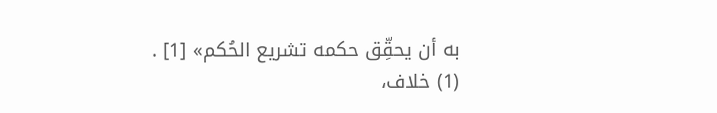به أن يحقِّق حكمه تشريع الحُكم» [1] .
(1) خلاف،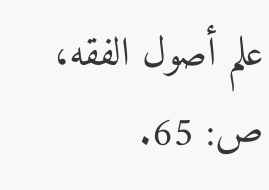علم أصول الفقه، ص: 65.